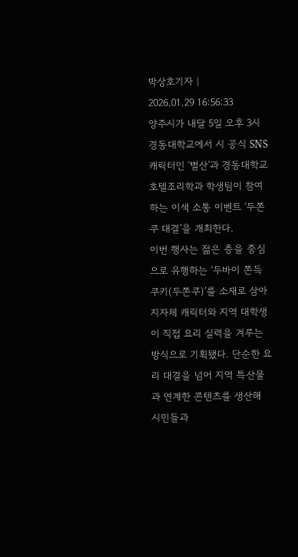박상호기자 |
2026.01.29 16:56:33
양주시가 내달 5일 오후 3시 경동대학교에서 시 공식 SNS 캐릭터인 ‘별산’과 경동대학교 호텔조리학과 학생팀이 참여하는 이색 소통 이벤트 ‘두쫀쿠 대결’을 개최한다.
이번 행사는 젊은 층을 중심으로 유행하는 ‘두바이 쫀득 쿠키(두쫀쿠)’를 소재로 삼아 지자체 캐릭터와 지역 대학생이 직접 요리 실력을 겨루는 방식으로 기획됐다. 단순한 요리 대결을 넘어 지역 특산물과 연계한 콘텐츠를 생산해 시민들과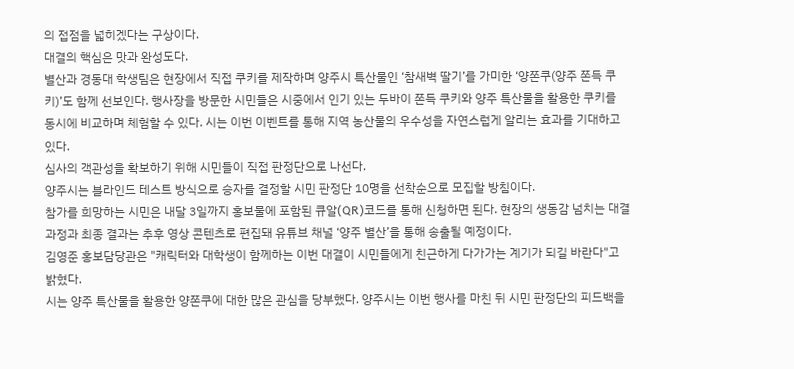의 접점을 넓히겠다는 구상이다.
대결의 핵심은 맛과 완성도다.
별산과 경동대 학생팀은 현장에서 직접 쿠키를 제작하며 양주시 특산물인 ‘참새벽 딸기’를 가미한 ‘양쫀쿠(양주 쫀득 쿠키)’도 함께 선보인다. 행사장을 방문한 시민들은 시중에서 인기 있는 두바이 쫀득 쿠키와 양주 특산물을 활용한 쿠키를 동시에 비교하며 체험할 수 있다. 시는 이번 이벤트를 통해 지역 농산물의 우수성을 자연스럽게 알리는 효과를 기대하고 있다.
심사의 객관성을 확보하기 위해 시민들이 직접 판정단으로 나선다.
양주시는 블라인드 테스트 방식으로 승자를 결정할 시민 판정단 10명을 선착순으로 모집할 방침이다.
참가를 희망하는 시민은 내달 3일까지 홍보물에 포함된 큐알(QR)코드를 통해 신청하면 된다. 현장의 생동감 넘치는 대결 과정과 최종 결과는 추후 영상 콘텐츠로 편집돼 유튜브 채널 ‘양주 별산’을 통해 송출될 예정이다.
김영준 홍보담당관은 "캐릭터와 대학생이 함께하는 이번 대결이 시민들에게 친근하게 다가가는 계기가 되길 바란다"고 밝혔다.
시는 양주 특산물을 활용한 양쫀쿠에 대한 많은 관심을 당부했다. 양주시는 이번 행사를 마친 뒤 시민 판정단의 피드백을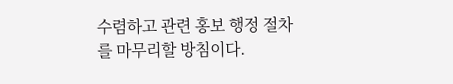수렴하고 관련 홍보 행정 절차를 마무리할 방침이다.